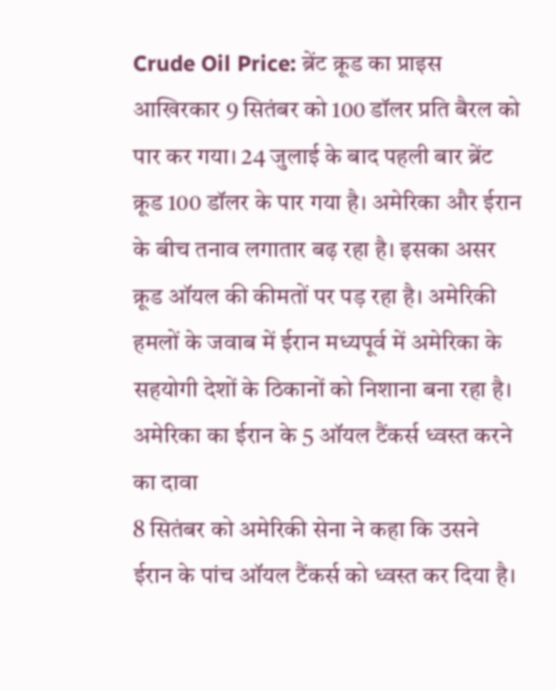Crude Oil Price: ब्रेंट क्रूड का प्राइस आखिरकार 9 सितंबर को 100 डॉलर प्रति बैरल को पार कर गया। 24 जुलाई के बाद पहली बार ब्रेंट क्रूड 100 डॉलर के पार गया है। अमेरिका और ईरान के बीच तनाव लगातार बढ़ रहा है। इसका असर क्रूड ऑयल की कीमतों पर पड़ रहा है। अमेरिकी हमलों के जवाब में ईरान मध्यपूर्व में अमेरिका के सहयोगी देशों के ठिकानों को निशाना बना रहा है।
अमेरिका का ईरान के 5 ऑयल टैंकर्स ध्वस्त करने का दावा
8 सितंबर को अमेरिकी सेना ने कहा कि उसने ईरान के पांच ऑयल टैंकर्स को ध्वस्त कर दिया है।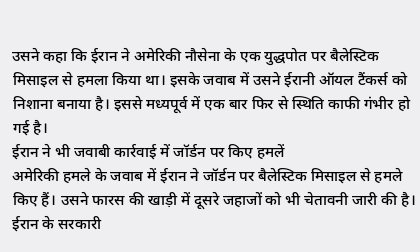उसने कहा कि ईरान ने अमेरिकी नौसेना के एक युद्धपोत पर बैलेस्टिक मिसाइल से हमला किया था। इसके जवाब में उसने ईरानी ऑयल टैंकर्स को निशाना बनाया है। इससे मध्यपूर्व में एक बार फिर से स्थिति काफी गंभीर हो गई है।
ईरान ने भी जवाबी कार्रवाई में जॉर्डन पर किए हमलें
अमेरिकी हमले के जवाब में ईरान ने जॉर्डन पर बैलेस्टिक मिसाइल से हमले किए हैं। उसने फारस की खाड़ी में दूसरे जहाजों को भी चेतावनी जारी की है। ईरान के सरकारी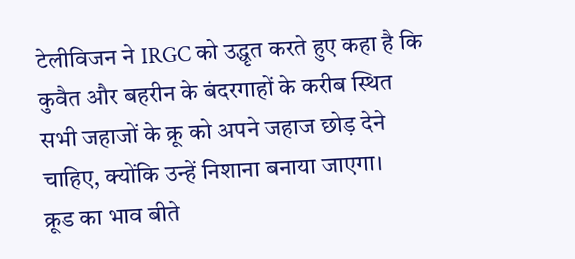टेलीविजन ने IRGC को उद्धृत करते हुए कहा है कि कुवैत और बहरीन के बंदरगाहों के करीब स्थित सभी जहाजों के क्रू को अपने जहाज छोड़ देने चाहिए, क्योंकि उन्हें निशाना बनाया जाएगा।
क्रूड का भाव बीते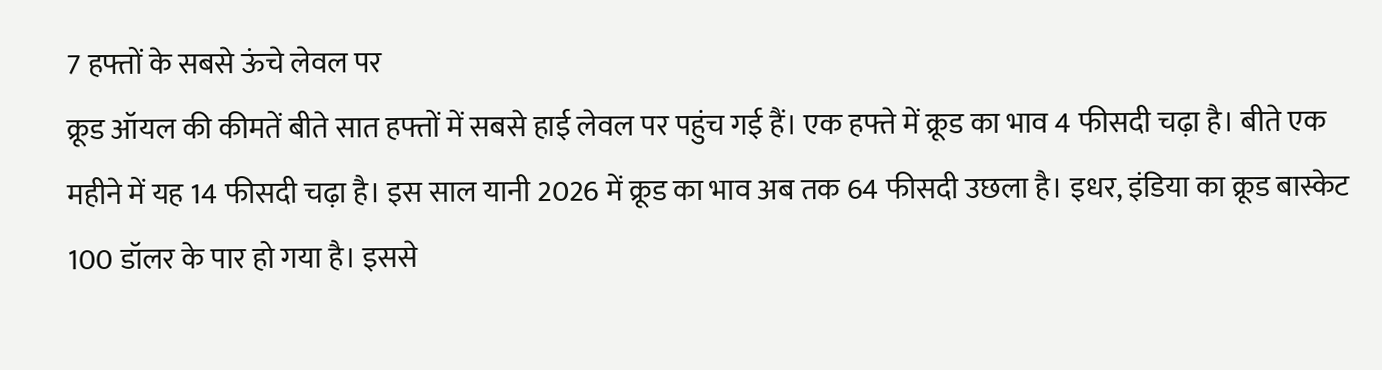7 हफ्तों के सबसे ऊंचे लेवल पर
क्रूड ऑयल की कीमतें बीते सात हफ्तों में सबसे हाई लेवल पर पहुंच गई हैं। एक हफ्ते में क्रूड का भाव 4 फीसदी चढ़ा है। बीते एक महीने में यह 14 फीसदी चढ़ा है। इस साल यानी 2026 में क्रूड का भाव अब तक 64 फीसदी उछला है। इधर, इंडिया का क्रूड बास्केट 100 डॉलर के पार हो गया है। इससे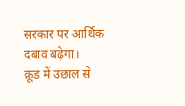सरकार पर आर्थिक दबाव बढ़ेगा।
क्रूड में उछाल से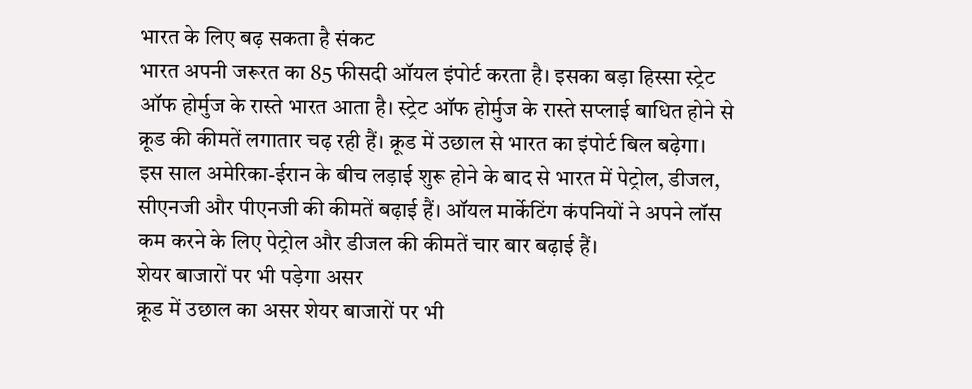भारत के लिए बढ़ सकता है संकट
भारत अपनी जरूरत का 85 फीसदी ऑयल इंपोर्ट करता है। इसका बड़ा हिस्सा स्ट्रेट ऑफ होर्मुज के रास्ते भारत आता है। स्ट्रेट ऑफ होर्मुज के रास्ते सप्लाई बाधित होने से क्रूड की कीमतें लगातार चढ़ रही हैं। क्रूड में उछाल से भारत का इंपोर्ट बिल बढ़ेगा। इस साल अमेरिका-ईरान के बीच लड़ाई शुरू होने के बाद से भारत में पेट्रोल, डीजल, सीएनजी और पीएनजी की कीमतें बढ़ाई हैं। ऑयल मार्केटिंग कंपनियों ने अपने लॉस कम करने के लिए पेट्रोल और डीजल की कीमतें चार बार बढ़ाई हैं।
शेयर बाजारों पर भी पड़ेगा असर
क्रूड में उछाल का असर शेयर बाजारों पर भी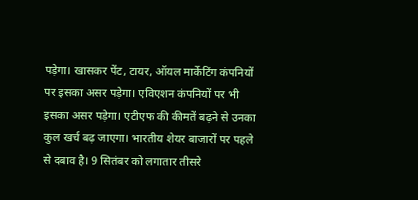पड़ेगा। खासकर पेंट, टायर, ऑयल मार्केटिंग कंपनियों पर इसका असर पड़ेगा। एविएशन कंपनियों पर भी इसका असर पड़ेगा। एटीएफ की कीमतें बढ़ने से उनका कुल खर्च बढ़ जाएगा। भारतीय शेयर बाजारों पर पहले से दबाव है। 9 सितंबर को लगातार तीसरे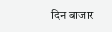दिन बाजार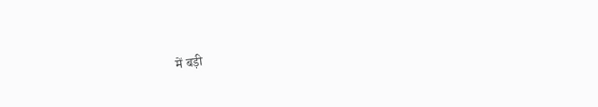में बड़ी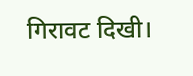गिरावट दिखी।